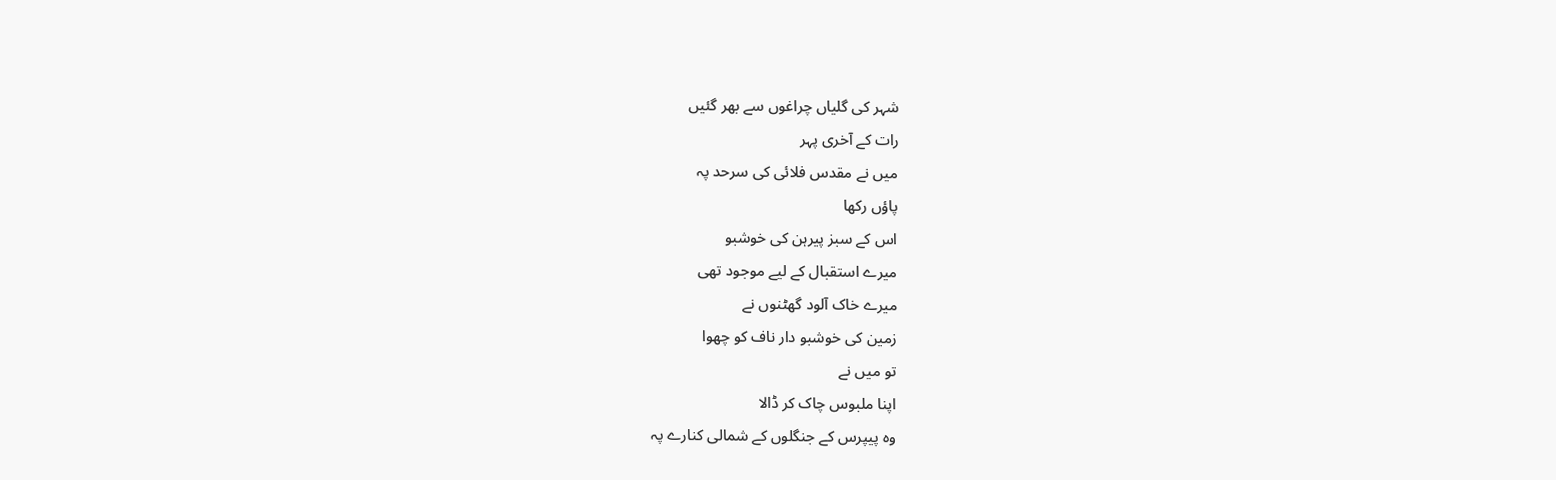شہر کی گلیاں چراغوں سے بھر گئیں
رات کے آخری پہر
میں نے مقدس فلائی کی سرحد پہ
پاؤں رکھا
اس کے سبز پیرہن کی خوشبو
میرے استقبال کے لیے موجود تھی
میرے خاک آلود گھٹنوں نے
زمین کی خوشبو دار ناف کو چھوا
تو میں نے
اپنا ملبوس چاک کر ڈالا
وہ پیپرس کے جنگلوں کے شمالی کنارے پہ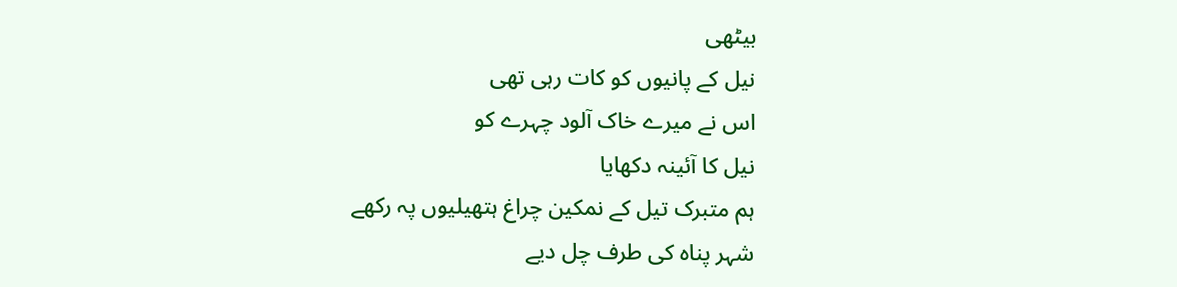بیٹھی
نیل کے پانیوں کو کات رہی تھی
اس نے میرے خاک آلود چہرے کو
نیل کا آئینہ دکھایا
ہم متبرک تیل کے نمکین چراغ ہتھیلیوں پہ رکھے
شہر پناہ کی طرف چل دیے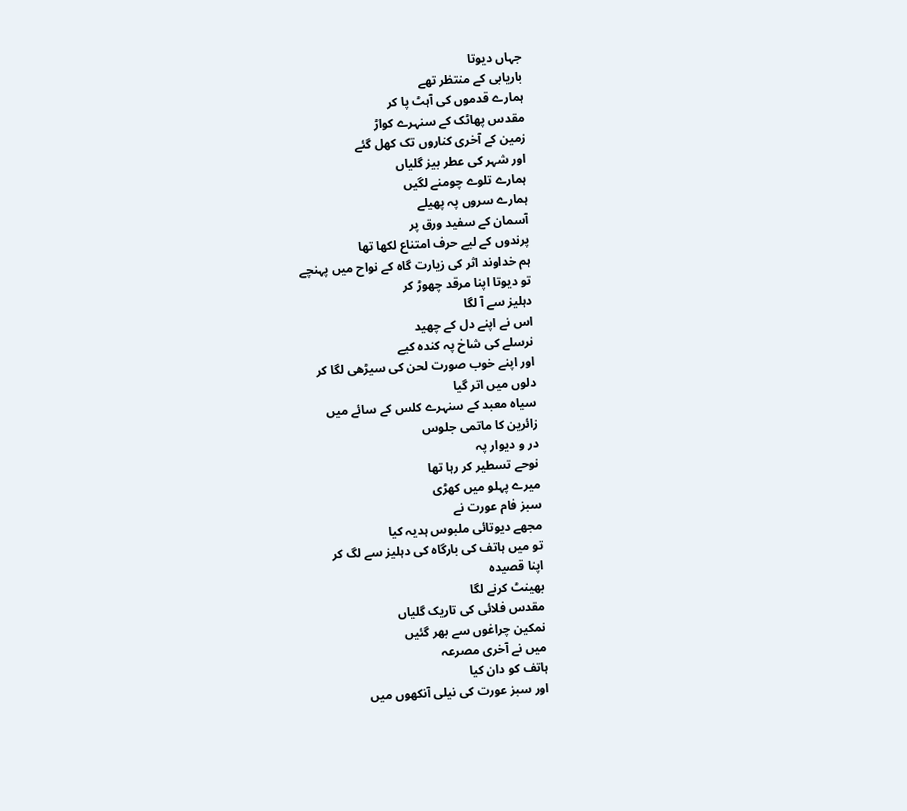جہاں دیوتا
باریابی کے منتظر تھے
ہمارے قدموں کی آہٹ پا کر
مقدس پھاٹک کے سنہرے کواڑ
زمین کے آخری کناروں تک کھل گئے
اور شہر کی عطر بیز گلیاں
ہمارے تلوے چومنے لگیں
ہمارے سروں پہ پھیلے
آسمان کے سفید ورق پر
پرندوں کے لیے حرف امتناع لکھا تھا
ہم خداوند اثر کی زیارت گاہ کے نواح میں پہنچے
تو دیوتا اپنا مرقد چھوڑ کر
دہلیز سے آ لگا
اس نے اپنے دل کے چھید
نرسلے کی شاخ پہ کندہ کیے
اور اپنے خوب صورت لحن کی سیڑھی لگا کر
دلوں میں اتر گیا
سیاہ معبد کے سنہرے کلس کے سائے میں
زائرین کا ماتمی جلوس
در و دیوار پہ
نوحے تسطیر کر رہا تھا
میرے پہلو میں کھڑی
سبز فام عورت نے
مجھے دیوتائی ملبوس ہدیہ کیا
تو میں ہاتف کی بارگاہ کی دہلیز سے لگ کر
اپنا قصیدہ
بھینٹ کرنے لگا
مقدس فلائی کی تاریک گلیاں
نمکین چراغوں سے بھر گئیں
میں نے آخری مصرعہ
ہاتف کو دان کیا
اور سبز عورت کی نیلی آنکھوں میں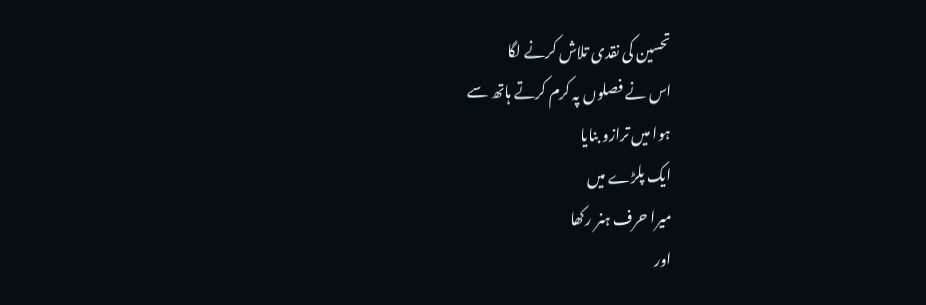تحسین کی نقدی تلاش کرنے لگا
اس نے فصلوں پہ کرم کرتے ہاتھ سے
ہوا میں ترازو بنایا
ایک پلڑے میں
میرا حرف ہنر رکھا
اور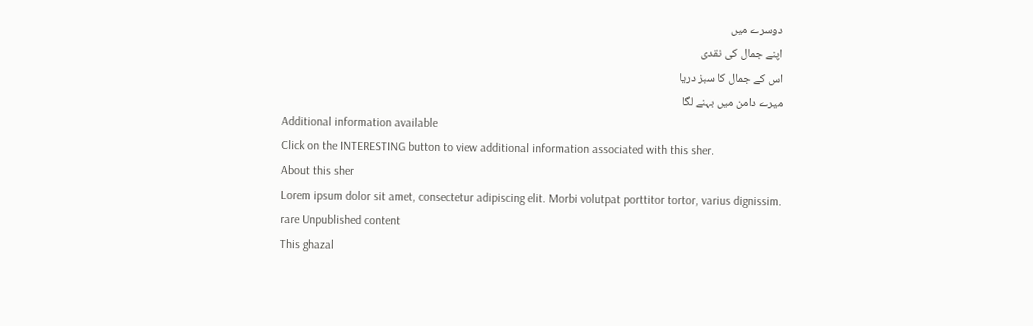دوسرے میں
اپنے جمال کی نقدی
اس کے جمال کا سبز دریا
میرے دامن میں بہنے لگا
Additional information available
Click on the INTERESTING button to view additional information associated with this sher.
About this sher
Lorem ipsum dolor sit amet, consectetur adipiscing elit. Morbi volutpat porttitor tortor, varius dignissim.
rare Unpublished content
This ghazal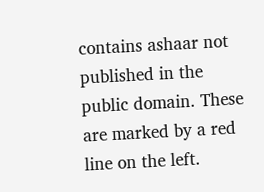contains ashaar not published in the public domain. These are marked by a red line on the left.